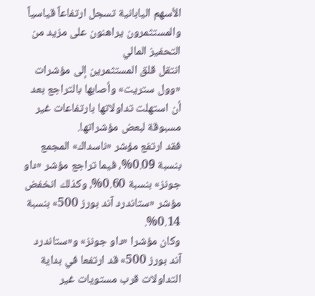الأسهم اليابانية تسجل ارتفاعاً قياسياً والمستثمرون يراهنون على مزيد من التحفيز المالي
انتقل قلق المستثمرين إلى مؤشرات «وول ستريت» وأصابها بالتراجع بعد أن استهلت تداولاتها بارتفاعات غير مسبوقة لبعض مؤشراتها.
فقد ارتفع مؤشر «ناسداك» المجمع بنسبة 0.09%، فيما تراجع مؤشر «داو جونز» بنسبة 0.60%، وكذلك انخفض مؤشر «ستاندرد آند بورز 500» بنسبة 0.14%.
وكان مؤشرا «داو جونز» و«ستاندرد آند بورز 500» قد ارتفعا في بداية التداولات قرب مستويات غير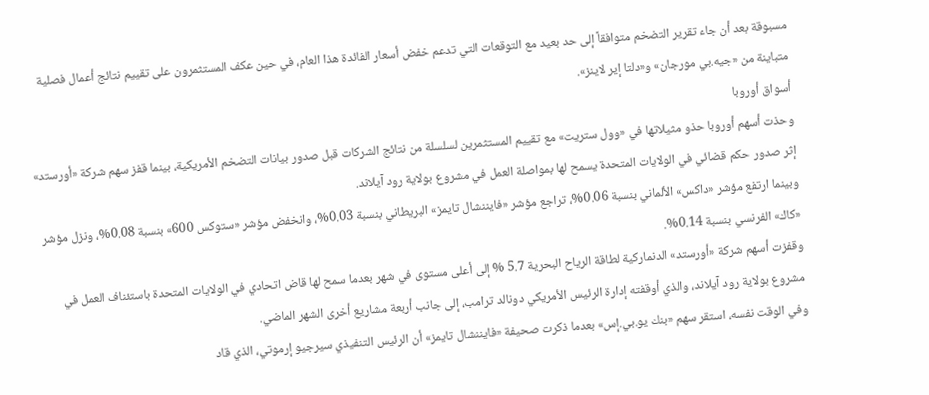مسبوقة بعد أن جاء تقرير التضخم متوافقاً إلى حد بعيد مع التوقعات التي تدعم خفض أسعار الفائدة هذا العام، في حين عكف المستثمرون على تقييم نتائج أعمال فصلية متباينة من «جيه.بي مورجان» و«دلتا إير لاينز».
أسواق أوروبا
وحذت أسهم أوروبا حذو مثيلاتها في «وول ستريت» مع تقييم المستثمرين لسلسلة من نتائج الشركات قبل صدور بيانات التضخم الأمريكية، بينما قفز سهم شركة «أورستد» إثر صدور حكم قضائي في الولايات المتحدة يسمح لها بمواصلة العمل في مشروع بولاية رود آيلاند.
وبينما ارتفع مؤشر «داكس» الألماني بنسبة 0.06%، تراجع مؤشر «فايننشال تايمز» البريطاني بنسبة 0.03%، وانخفض مؤشر «ستوكس 600» بنسبة 0.08%، ونزل مؤشر «كاك» الفرنسي بنسبة 0.14%.
وقفزت أسهم شركة «أورستد» الدنماركية لطاقة الرياح البحرية 5.7 % إلى أعلى مستوى في شهر بعدما سمح لها قاض اتحادي في الولايات المتحدة باستئناف العمل في مشروع بولاية رود آيلاند، والذي أوقفته إدارة الرئيس الأمريكي دونالد ترامب، إلى جانب أربعة مشاريع أخرى الشهر الماضي.
وفي الوقت نفسه، استقر سهم «بنك يو.بي.إس» بعدما ذكرت صحيفة «فايننشال تايمز» أن الرئيس التنفيذي سيرجيو إرموتي، الذي قاد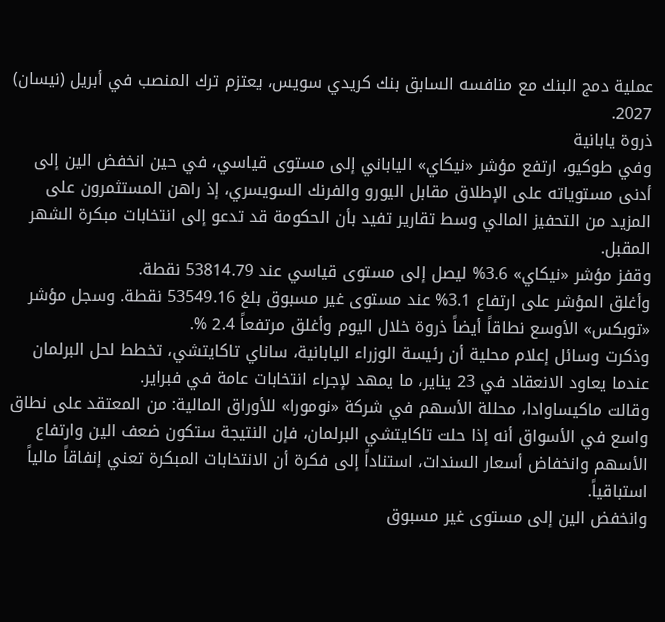عملية دمج البنك مع منافسه السابق بنك كريدي سويس، يعتزم ترك المنصب في أبريل (نيسان) 2027.
ذروة يابانية
وفي طوكيو، ارتفع مؤشر «نيكاي» الياباني إلى مستوى قياسي، في حين انخفض الين إلى أدنى مستوياته على الإطلاق مقابل اليورو والفرنك السويسري، إذ راهن المستثمرون على المزيد من التحفيز المالي وسط تقارير تفيد بأن الحكومة قد تدعو إلى انتخابات مبكرة الشهر المقبل.
وقفز مؤشر «نيكاي» 3.6% ليصل إلى مستوى قياسي عند 53814.79 نقطة.
وأغلق المؤشر على ارتفاع 3.1% عند مستوى غير مسبوق بلغ 53549.16 نقطة. وسجل مؤشر «توبكس» الأوسع نطاقاً أيضاً ذروة خلال اليوم وأغلق مرتفعاً 2.4 %.
وذكرت وسائل إعلام محلية أن رئيسة الوزراء اليابانية، ساناي تاكايتشي، تخطط لحل البرلمان عندما يعاود الانعقاد في 23 يناير، ما يمهد لإجراء انتخابات عامة في فبراير.
وقالت ماكيساوادا، محللة الأسهم في شركة «نومورا» للأوراق المالية: من المعتقد على نطاق واسع في الأسواق أنه إذا حلت تاكايتشي البرلمان، فإن النتيجة ستكون ضعف الين وارتفاع الأسهم وانخفاض أسعار السندات، استناداً إلى فكرة أن الانتخابات المبكرة تعني إنفاقاً مالياً استباقياً.
وانخفض الين إلى مستوى غير مسبوق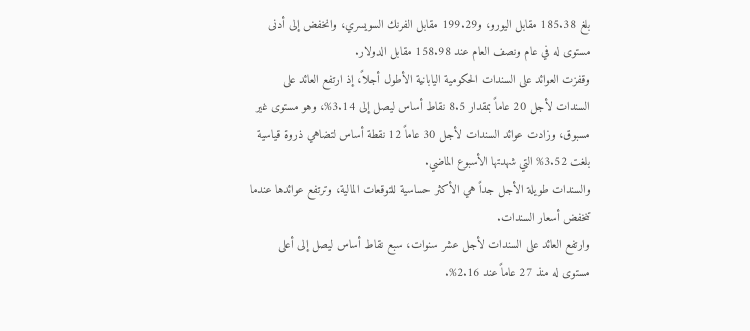بلغ 185.38 مقابل اليورو، و199.29 مقابل الفرنك السويسري، وانخفض إلى أدنى مستوى له في عام ونصف العام عند 158.98 مقابل الدولار.
وقفزت العوائد على السندات الحكومية اليابانية الأطول أجلاً، إذ ارتفع العائد على السندات لأجل 20 عاماً بمقدار 8.5 نقاط أساس ليصل إلى 3.14%، وهو مستوى غير مسبوق، وزادت عوائد السندات لأجل 30 عاماً 12 نقطة أساس لتضاهي ذروة قياسية بلغت 3.52% التي شهدتها الأسبوع الماضي.
والسندات طويلة الأجل جداً هي الأكثر حساسية للتوقعات المالية، وترتفع عوائدها عندما تنخفض أسعار السندات.
وارتفع العائد على السندات لأجل عشر سنوات، سبع نقاط أساس ليصل إلى أعلى مستوى له منذ 27 عاماً عند 2.16%.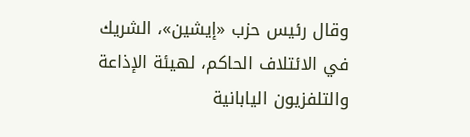وقال رئيس حزب «إيشين»، الشريك في الائتلاف الحاكم، لهيئة الإذاعة والتلفزيون اليابانية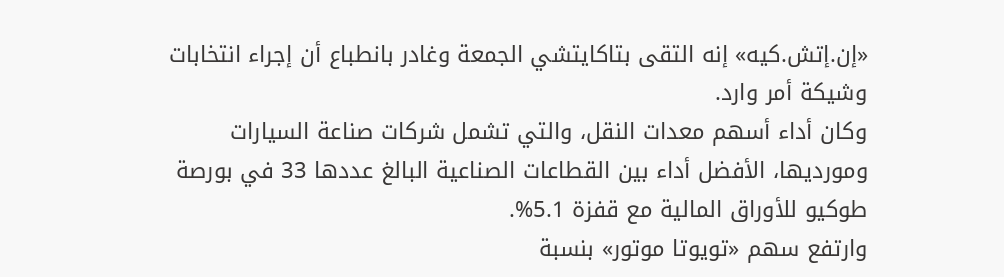«إن.إتش.كيه» إنه التقى بتاكايتشي الجمعة وغادر بانطباع أن إجراء انتخابات وشيكة أمر وارد.
وكان أداء أسهم معدات النقل، والتي تشمل شركات صناعة السيارات ومورديها، الأفضل أداء بين القطاعات الصناعية البالغ عددها 33 في بورصة طوكيو للأوراق المالية مع قفزة 5.1%.
وارتفع سهم «تويوتا موتور» بنسبة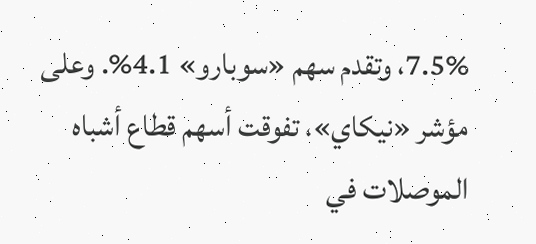7.5%، وتقدم سهم «سوبارو» 4.1%. وعلى مؤشر «نيكاي»، تفوقت أسهم قطاع أشباه الموصلات في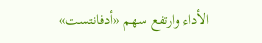الأداء وارتفع سهم «أدفانتست»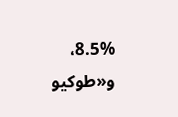8.5%، و«طوكيو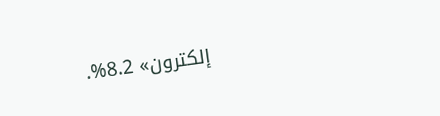إلكترون» 8.2%.